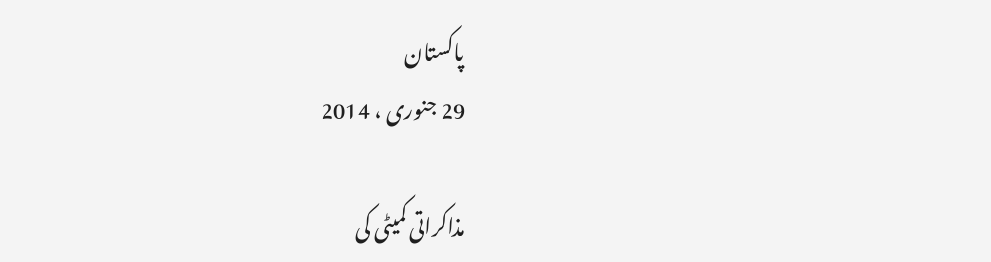پاکستان
29 جنوری ، 2014

مذاکراتی کمیٹی کی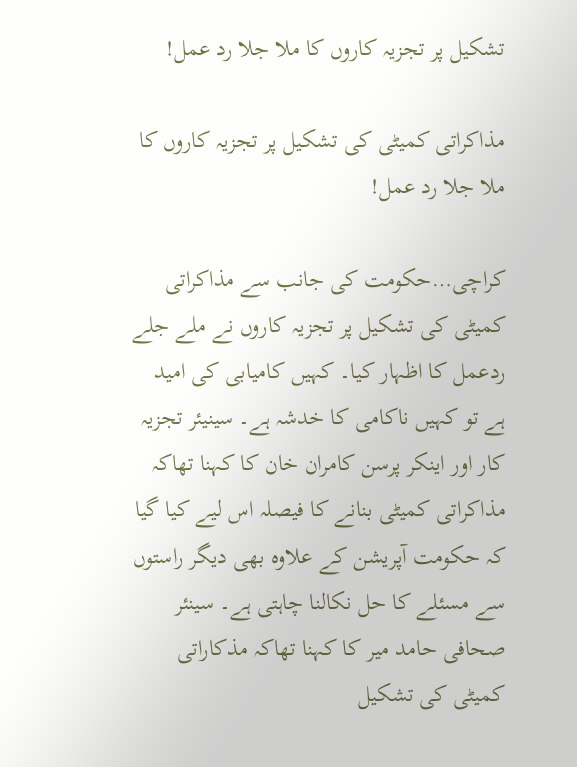تشکیل پر تجزیہ کاروں کا ملا جلا رد عمل!

مذاکراتی کمیٹی کی تشکیل پر تجزیہ کاروں کا ملا جلا رد عمل!

کراچی…حکومت کی جانب سے مذاکراتی کمیٹی کی تشکیل پر تجزیہ کاروں نے ملے جلے ردعمل کا اظہار کیا۔ کہیں کامیابی کی امید ہے تو کہیں ناکامی کا خدشہ ہے۔ سینیئر تجزیہ کار اور اینکر پرسن کامران خان کا کہنا تھاکہ مذاکراتی کمیٹی بنانے کا فیصلہ اس لیے کیا گیا کہ حکومت آپریشن کے علاوہ بھی دیگر راستوں سے مسئلے کا حل نکالنا چاہتی ہے۔ سینئر صحافی حامد میر کا کہنا تھاکہ مذکاراتی کمیٹی کی تشکیل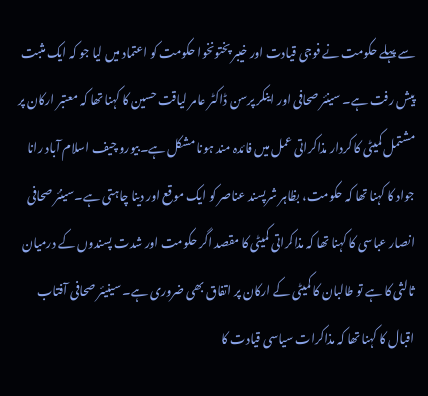سے پہلے حکومت نے فوجی قیادت اور خیبر پختونخوا حکومت کو اعتماد میں لیا جو کہ ایک مثبت پیش رفت ہے۔ سینئر صحافی اور اینکر پرسن ڈاکٹر عامر لیاقت حسین کا کہنا تھا کہ معتبر ارکان پر مشتمل کمیٹی کا کردار مذاکراتی عمل میں فائدہ مند ہونا مشکل ہے۔بیورو چیف اسلام آباد رانا جواد کا کہنا تھا کہ حکومت، بظاہر شرپسند عناصر کو ایک موقع اور دینا چاہتی ہے۔سینئر صحافی انصار عباسی کا کہنا تھا کہ مذاکراتی کمیٹی کا مقصد اگر حکومت اور شدت پسندوں کے درمیان ثالثی کا ہے تو طالبان کا کمیٹی کے ارکان پر اتفاق بھی ضروری ہے۔ سینیئر صحافی آفتاب اقبال کا کہنا تھا کہ مذاکرات سیاسی قیادت کا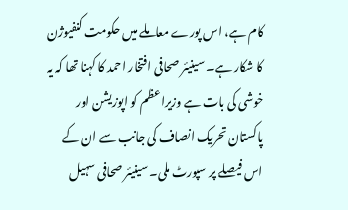کام ہے، اس پورے معاملے میں حکومت کنفیوژن کا شکار ہے۔ سینیئر صحافی افتخار احمد کا کہنا تھا کہ یہ خوشی کی بات ہے وزیراعظم کو اپوزیشن اور پاکستان تحریک انصاف کی جانب سے ان کے اس فیصلے پر سپورٹ ملی۔ سینیئر صحافی سہیل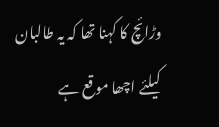وڑائچ کا کہنا تھا کہ یہ طالبان کیلئے اچھا موقع ہے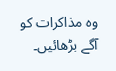وہ مذاکرات کو آگے بڑھائیں۔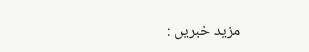مزید خبریں :